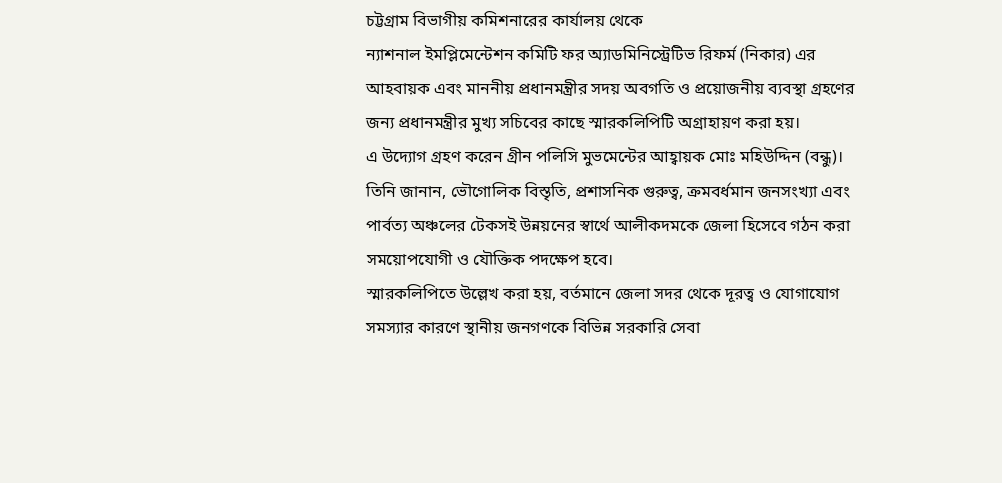চট্টগ্রাম বিভাগীয় কমিশনারের কার্যালয় থেকে
ন্যাশনাল ইমপ্লিমেন্টেশন কমিটি ফর অ্যাডমিনিস্ট্রেটিভ রিফর্ম (নিকার) এর আহবায়ক এবং মাননীয় প্রধানমন্ত্রীর সদয় অবগতি ও প্রয়োজনীয় ব্যবস্থা গ্রহণের জন্য প্রধানমন্ত্রীর মুখ্য সচিবের কাছে স্মারকলিপিটি অগ্রাহায়ণ করা হয়।
এ উদ্যোগ গ্রহণ করেন গ্রীন পলিসি মুভমেন্টের আহ্বায়ক মোঃ মহিউদ্দিন (বন্ধু)। তিনি জানান, ভৌগোলিক বিস্তৃতি, প্রশাসনিক গুরুত্ব, ক্রমবর্ধমান জনসংখ্যা এবং পার্বত্য অঞ্চলের টেকসই উন্নয়নের স্বার্থে আলীকদমকে জেলা হিসেবে গঠন করা সময়োপযোগী ও যৌক্তিক পদক্ষেপ হবে।
স্মারকলিপিতে উল্লেখ করা হয়, বর্তমানে জেলা সদর থেকে দূরত্ব ও যোগাযোগ সমস্যার কারণে স্থানীয় জনগণকে বিভিন্ন সরকারি সেবা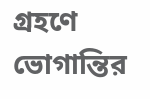গ্রহণে ভোগান্তির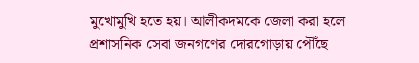মুখোমুখি হতে হয়। আলীকদমকে জেলা করা হলে প্রশাসনিক সেবা জনগণের দোরগোড়ায় পৌঁছে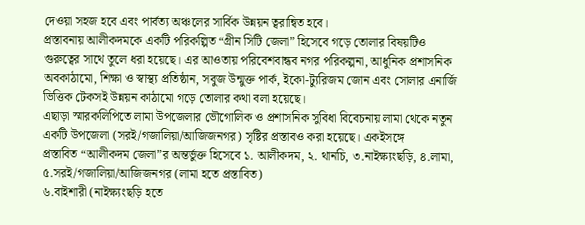দেওয়া সহজ হবে এবং পার্বত্য অঞ্চলের সার্বিক উন্নয়ন ত্বরান্বিত হবে।
প্রস্তাবনায় আলীকদমকে একটি পরিকল্পিত “গ্রীন সিটি জেলা” হিসেবে গড়ে তোলার বিষয়টিও গুরুত্বের সাথে তুলে ধরা হয়েছে। এর আওতায় পরিবেশবান্ধব নগর পরিকল্পনা, আধুনিক প্রশাসনিক অবকাঠামো, শিক্ষা ও স্বাস্থ্য প্রতিষ্ঠান, সবুজ উন্মুক্ত পার্ক, ইকো-ট্যুরিজম জোন এবং সোলার এনার্জি ভিত্তিক টেকসই উন্নয়ন কাঠামো গড়ে তোলার কথা বলা হয়েছে।
এছাড়া স্মারকলিপিতে লামা উপজেলার ভৌগোলিক ও প্রশাসনিক সুবিধা বিবেচনায় লামা থেকে নতুন একটি উপজেলা (সরই/গজালিয়া/আজিজনগর) সৃষ্টির প্রস্তাবও করা হয়েছে। একইসঙ্গে
প্রস্তাবিত “আলীকদম জেলা”র অন্তর্ভুক্ত হিসেবে ১. আলীকদম, ২. থানচি, ৩.নাইক্ষ্যংছড়ি, ৪.লামা, ৫.সরই/গজালিয়া/আজিজনগর (লামা হতে প্রস্তাবিত)
৬.বাইশারী (নাইক্ষ্যংছড়ি হতে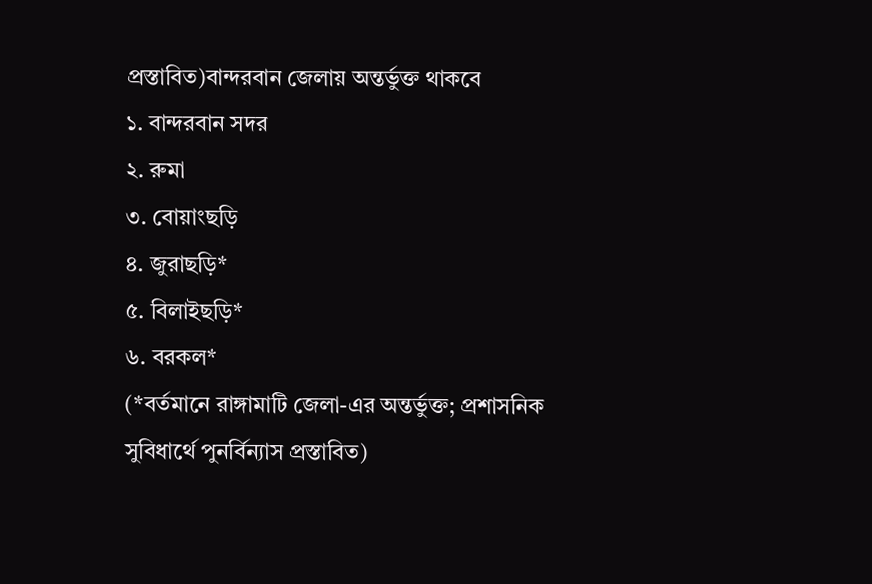প্রস্তাবিত)বান্দরবান জেলায় অন্তর্ভুক্ত থাকবে
১. বান্দরবান সদর
২. রুমা
৩. বোয়াংছড়ি
৪. জুরাছড়ি*
৫. বিলাইছড়ি*
৬. বরকল*
(*বর্তমানে রাঙ্গামাটি জেলা-এর অন্তর্ভুক্ত; প্রশাসনিক সুবিধার্থে পুনর্বিন্যাস প্রস্তাবিত)